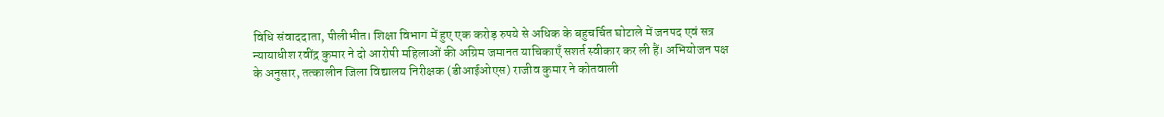विधि संवाददाता, पीलीभीत। शिक्षा विभाग में हुए एक करोड़ रुपये से अधिक के बहुचर्चित घोटाले में जनपद एवं सत्र न्यायाधीश रवींद्र कुमार ने दो आरोपी महिलाओं की अग्रिम जमानत याचिकाएँ सशर्त स्वीकार कर ली हैं। अभियोजन पक्ष के अनुसार, तत्कालीन जिला विद्यालय निरीक्षक (डीआईओएस) राजीव कुमार ने कोतवाली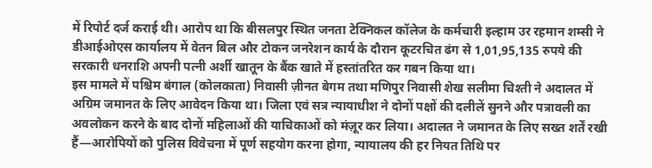में रिपोर्ट दर्ज कराई थी। आरोप था कि बीसलपुर स्थित जनता टेक्निकल कॉलेज के कर्मचारी इल्हाम उर रहमान शम्सी ने डीआईओएस कार्यालय में वेतन बिल और टोकन जनरेशन कार्य के दौरान कूटरचित ढंग से 1,01,95,135 रुपये की सरकारी धनराशि अपनी पत्नी अर्शी खातून के बैंक खाते में हस्तांतरित कर गबन किया था।
इस मामले में पश्चिम बंगाल (कोलकाता) निवासी ज़ीनत बेगम तथा मणिपुर निवासी शेख सलीमा चिश्ती ने अदालत में अग्रिम जमानत के लिए आवेदन किया था। जिला एवं सत्र न्यायाधीश ने दोनों पक्षों की दलीलें सुनने और पत्रावली का अवलोकन करने के बाद दोनों महिलाओं की याचिकाओं को मंज़ूर कर लिया। अदालत ने जमानत के लिए सख्त शर्तें रखी हैं—आरोपियों को पुलिस विवेचना में पूर्ण सहयोग करना होगा, न्यायालय की हर नियत तिथि पर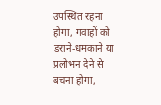उपस्थित रहना होगा, गवाहों को डराने-धमकाने या प्रलोभन देने से बचना होगा,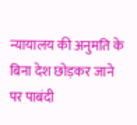न्यायालय की अनुमति के बिना देश छोड़कर जाने पर पाबंदी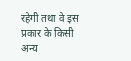रहेगी तथा वे इस प्रकार के किसी अन्य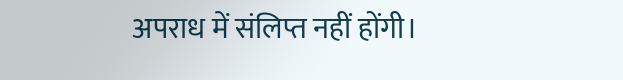अपराध में संलिप्त नहीं होंगी।